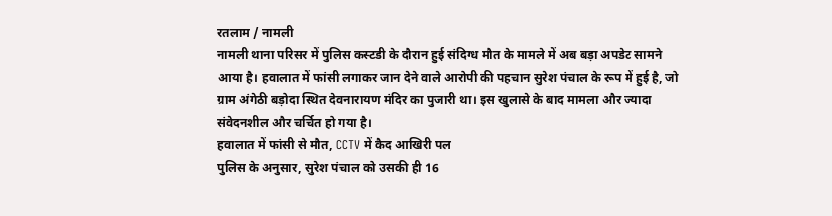रतलाम / नामली
नामली थाना परिसर में पुलिस कस्टडी के दौरान हुई संदिग्ध मौत के मामले में अब बड़ा अपडेट सामने आया है। हवालात में फांसी लगाकर जान देने वाले आरोपी की पहचान सुरेश पंचाल के रूप में हुई है, जो ग्राम अंगेठी बड़ोदा स्थित देवनारायण मंदिर का पुजारी था। इस खुलासे के बाद मामला और ज्यादा संवेदनशील और चर्चित हो गया है।
हवालात में फांसी से मौत, CCTV में कैद आखिरी पल
पुलिस के अनुसार, सुरेश पंचाल को उसकी ही 16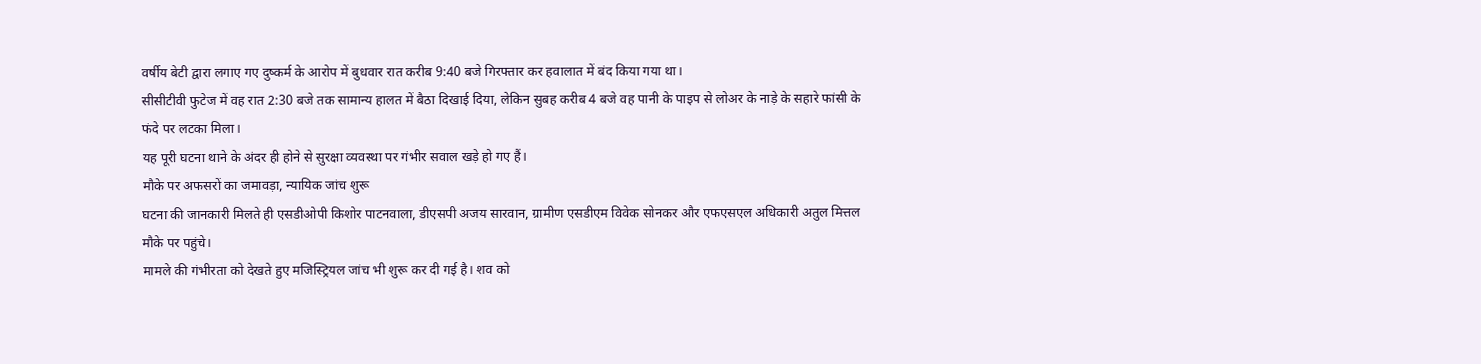वर्षीय बेटी द्वारा लगाए गए दुष्कर्म के आरोप में बुधवार रात करीब 9:40 बजे गिरफ्तार कर हवालात में बंद किया गया था।
सीसीटीवी फुटेज में वह रात 2:30 बजे तक सामान्य हालत में बैठा दिखाई दिया, लेकिन सुबह करीब 4 बजे वह पानी के पाइप से लोअर के नाड़े के सहारे फांसी के फंदे पर लटका मिला।
यह पूरी घटना थाने के अंदर ही होने से सुरक्षा व्यवस्था पर गंभीर सवाल खड़े हो गए हैं।
मौके पर अफसरों का जमावड़ा, न्यायिक जांच शुरू
घटना की जानकारी मिलते ही एसडीओपी किशोर पाटनवाला, डीएसपी अजय सारवान, ग्रामीण एसडीएम विवेक सोनकर और एफएसएल अधिकारी अतुल मित्तल मौके पर पहुंचे।
मामले की गंभीरता को देखते हुए मजिस्ट्रियल जांच भी शुरू कर दी गई है। शव को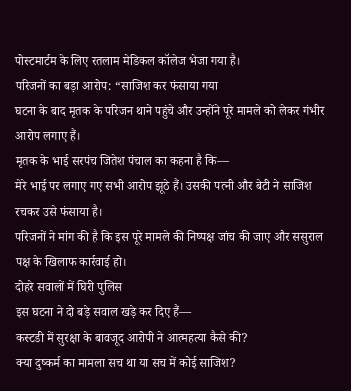पोस्टमार्टम के लिए रतलाम मेडिकल कॉलेज भेजा गया है।
परिजनों का बड़ा आरोप: “साजिश कर फंसाया गया
घटना के बाद मृतक के परिजन थाने पहुंचे और उन्होंने पूरे मामले को लेकर गंभीर आरोप लगाए हैं।
मृतक के भाई सरपंच जितेश पंचाल का कहना है कि—
मेरे भाई पर लगाए गए सभी आरोप झूठे हैं। उसकी पत्नी और बेटी ने साजिश रचकर उसे फंसाया है।
परिजनों ने मांग की है कि इस पूरे मामले की निष्पक्ष जांच की जाए और ससुराल पक्ष के खिलाफ कार्रवाई हो।
दोहरे सवालों में घिरी पुलिस
इस घटना ने दो बड़े सवाल खड़े कर दिए हैं—
कस्टडी में सुरक्षा के बावजूद आरोपी ने आत्महत्या कैसे की?
क्या दुष्कर्म का मामला सच था या सच में कोई साजिश?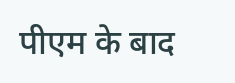पीएम के बाद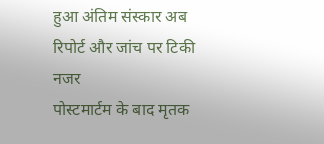हुआ अंतिम संस्कार अब रिपोर्ट और जांच पर टिकी नजर
पोस्टमार्टम के बाद मृतक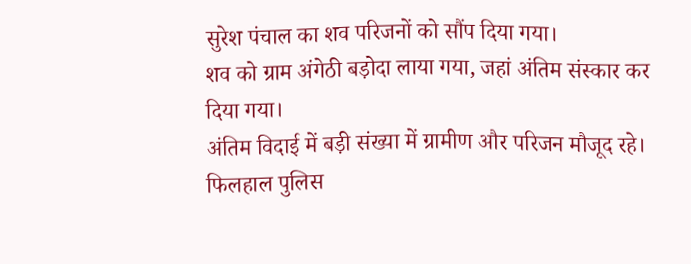सुरेश पंचाल का शव परिजनों को सौंप दिया गया।
शव को ग्राम अंगेठी बड़ोदा लाया गया, जहां अंतिम संस्कार कर दिया गया।
अंतिम विदाई में बड़ी संख्या में ग्रामीण और परिजन मौजूद रहे।
फिलहाल पुलिस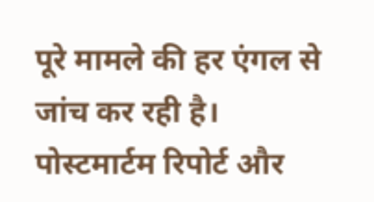पूरे मामले की हर एंगल से जांच कर रही है।
पोस्टमार्टम रिपोर्ट और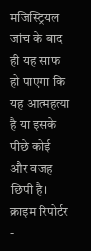मजिस्ट्रियल जांच के बाद ही यह साफ हो पाएगा कि यह आत्महत्या है या इसके पीछे कोई और वजह छिपी है।
क्राइम रिपोर्टर -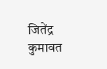जितेंद्र कुमावत